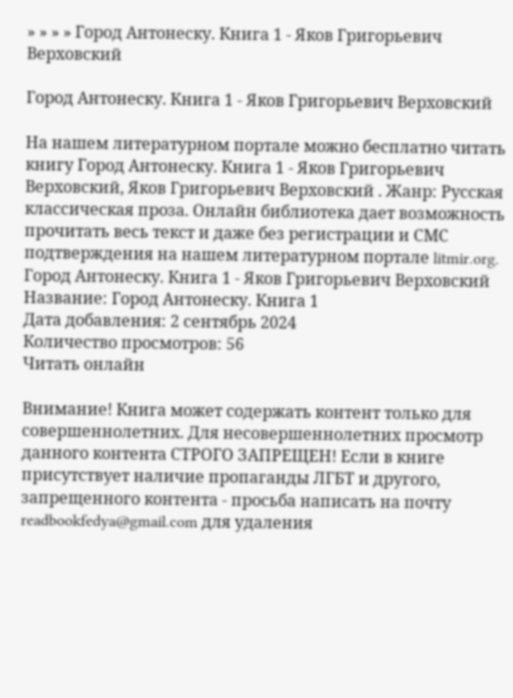» » » » Город Антонеску. Книга 1 - Яков Григорьевич Верховский

Город Антонеску. Книга 1 - Яков Григорьевич Верховский

На нашем литературном портале можно бесплатно читать книгу Город Антонеску. Книга 1 - Яков Григорьевич Верховский, Яков Григорьевич Верховский . Жанр: Русская классическая проза. Онлайн библиотека дает возможность прочитать весь текст и даже без регистрации и СМС подтверждения на нашем литературном портале litmir.org.
Город Антонеску. Книга 1 - Яков Григорьевич Верховский
Название: Город Антонеску. Книга 1
Дата добавления: 2 сентябрь 2024
Количество просмотров: 56
Читать онлайн

Внимание! Книга может содержать контент только для совершеннолетних. Для несовершеннолетних просмотр данного контента СТРОГО ЗАПРЕЩЕН! Если в книге присутствует наличие пропаганды ЛГБТ и другого, запрещенного контента - просьба написать на почту readbookfedya@gmail.com для удаления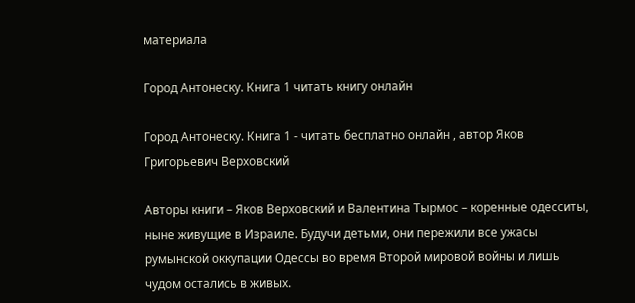материала

Город Антонеску. Книга 1 читать книгу онлайн

Город Антонеску. Книга 1 - читать бесплатно онлайн , автор Яков Григорьевич Верховский

Авторы книги – Яков Верховский и Валентина Тырмос – коренные одесситы, ныне живущие в Израиле. Будучи детьми, они пережили все ужасы румынской оккупации Одессы во время Второй мировой войны и лишь чудом остались в живых.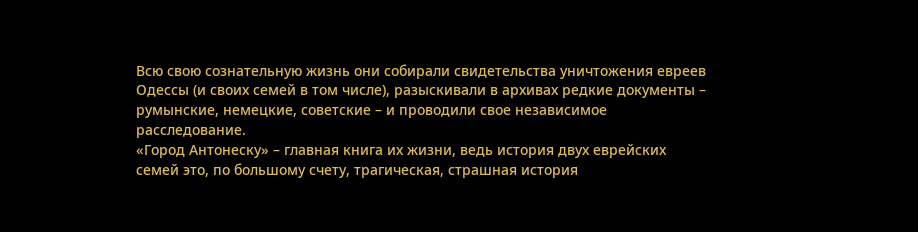Всю свою сознательную жизнь они собирали свидетельства уничтожения евреев Одессы (и своих семей в том числе), разыскивали в архивах редкие документы – румынские, немецкие, советские – и проводили свое независимое расследование.
«Город Антонеску» – главная книга их жизни, ведь история двух еврейских семей это, по большому счету, трагическая, страшная история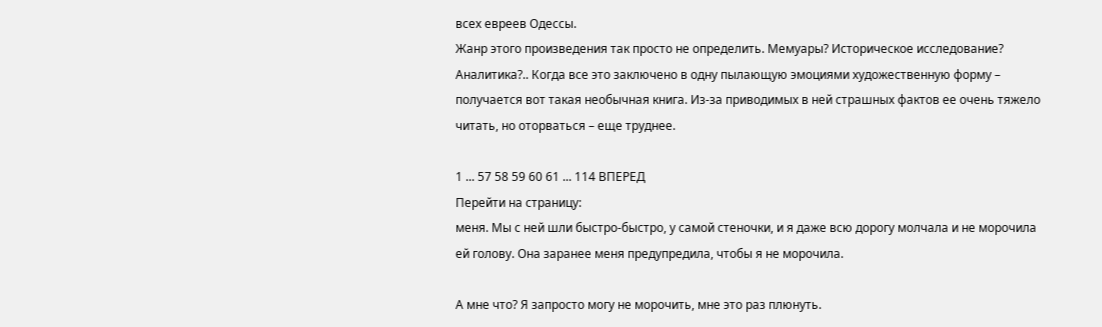всех евреев Одессы.
Жанр этого произведения так просто не определить. Мемуары? Историческое исследование? Аналитика?.. Когда все это заключено в одну пылающую эмоциями художественную форму – получается вот такая необычная книга. Из-за приводимых в ней страшных фактов ее очень тяжело читать, но оторваться – еще труднее.

1 ... 57 58 59 60 61 ... 114 ВПЕРЕД
Перейти на страницу:
меня. Мы с ней шли быстро-быстро, у самой стеночки, и я даже всю дорогу молчала и не морочила ей голову. Она заранее меня предупредила, чтобы я не морочила.

А мне что? Я запросто могу не морочить, мне это раз плюнуть.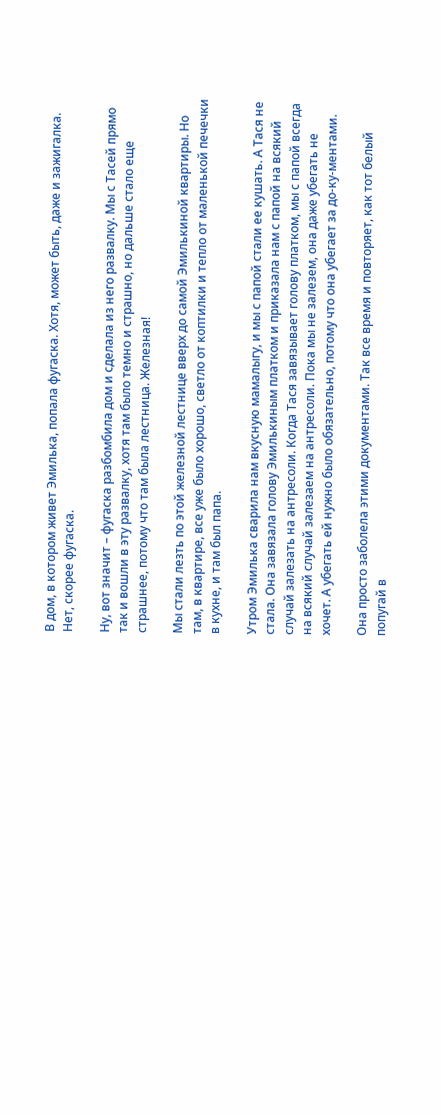В дом, в котором живет Эмилька, попала фугаска. Хотя, может быть, даже и зажигалка. Нет, скорее фугаска.

Ну, вот значит – фугаска разбомбила дом и сделала из него развалку. Мы с Тасей прямо так и вошли в эту развалку, хотя там было темно и страшно, но дальше стало еще страшнее, потому что там была лестница. Железная!

Мы стали лезть по этой железной лестнице вверх до самой Эмилькиной квартиры. Но там, в квартире, все уже было хорошо, светло от коптилки и тепло от маленькой печечки в кухне, и там был папа.

Утром Эмилька сварила нам вкусную мамалыгу, и мы с папой стали ее кушать. А Тася не стала. Она завязала голову Эмилькиным платком и приказала нам с папой на всякий случай залезать на антресоли. Когда Тася завязывает голову платком, мы с папой всегда на всякий случай залезаем на антресоли. Пока мы не залезем, она даже убегать не хочет. А убегать ей нужно было обязательно, потому что она убегает за до-ку-ментами.

Она просто заболела этими документами. Так все время и повторяет, как тот белый попугай в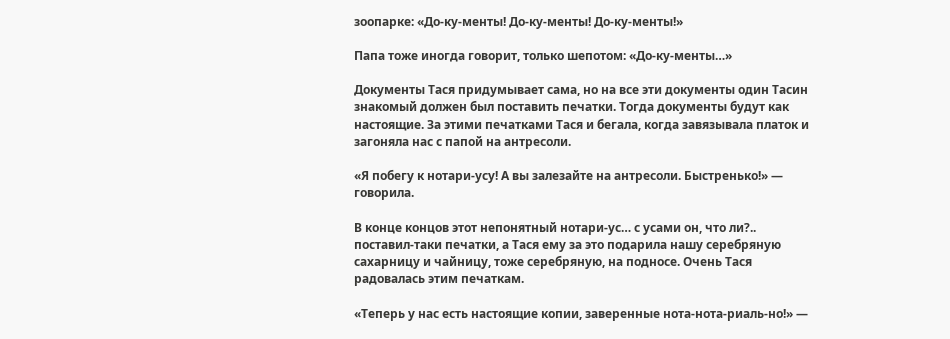зоопарке: «До-ку-менты! До-ку-менты! До-ку-менты!»

Папа тоже иногда говорит, только шепотом: «До-ку-менты…»

Документы Тася придумывает сама, но на все эти документы один Тасин знакомый должен был поставить печатки. Тогда документы будут как настоящие. За этими печатками Тася и бегала, когда завязывала платок и загоняла нас с папой на антресоли.

«Я побегу к нотари-усу! А вы залезайте на антресоли. Быстренько!» — говорила.

В конце концов этот непонятный нотари-ус… с усами он, что ли?.. поставил-таки печатки, а Тася ему за это подарила нашу серебряную сахарницу и чайницу, тоже серебряную, на подносе. Очень Тася радовалась этим печаткам.

«Теперь у нас есть настоящие копии, заверенные нота-нота-риаль-но!» —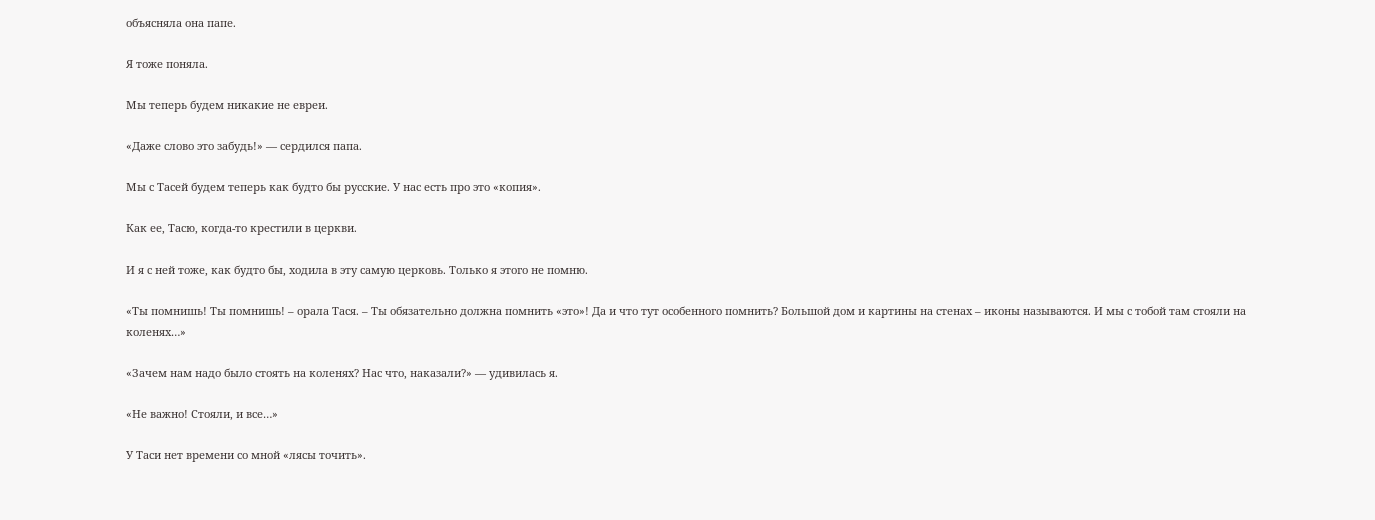объясняла она папе.

Я тоже поняла.

Мы теперь будем никакие не евреи.

«Даже слово это забудь!» — сердился папа.

Мы с Тасей будем теперь как будто бы русские. У нас есть про это «копия».

Как ее, Тасю, когда-то крестили в церкви.

И я с ней тоже, как будто бы, ходила в эту самую церковь. Только я этого не помню.

«Ты помнишь! Ты помнишь! – орала Тася. – Ты обязательно должна помнить «это»! Да и что тут особенного помнить? Большой дом и картины на стенах – иконы называются. И мы с тобой там стояли на коленях…»

«Зачем нам надо было стоять на коленях? Нас что, наказали?» — удивилась я.

«Не важно! Стояли, и все…»

У Таси нет времени со мной «лясы точить».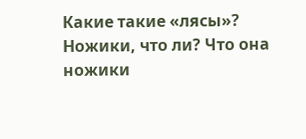Какие такие «лясы»? Ножики, что ли? Что она ножики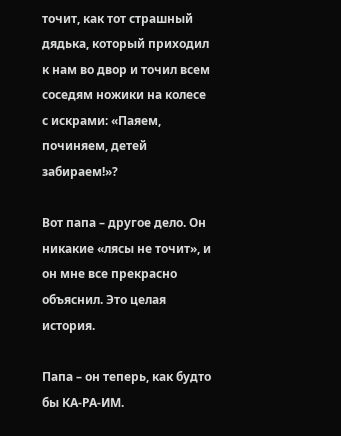точит, как тот страшный дядька, который приходил к нам во двор и точил всем соседям ножики на колесе с искрами: «Паяем, починяем, детей забираем!»?

Вот папа – другое дело. Он никакие «лясы не точит», и он мне все прекрасно объяснил. Это целая история.

Папа – он теперь, как будто бы КА-РА-ИМ.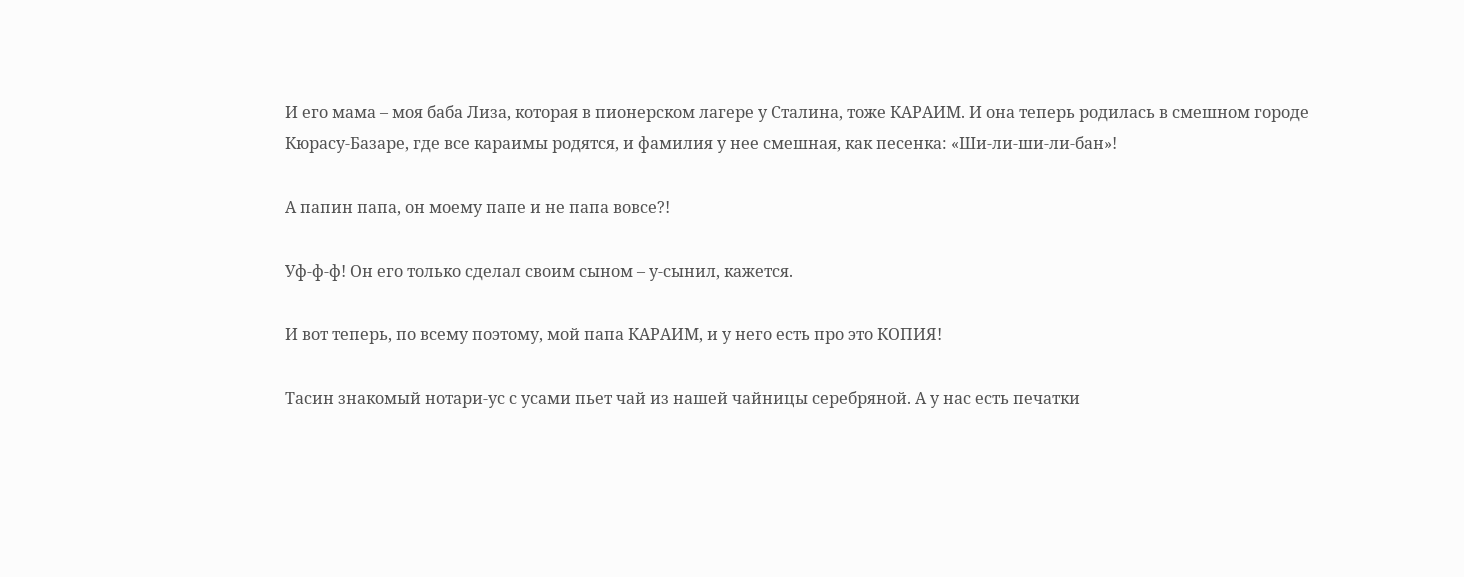И его мама – моя баба Лиза, которая в пионерском лагере у Сталина, тоже КАРАИМ. И она теперь родилась в смешном городе Кюрасу-Базаре, где все караимы родятся, и фамилия у нее смешная, как песенка: «Ши-ли-ши-ли-бан»!

А папин папа, он моему папе и не папа вовсе?!

Уф-ф-ф! Он его только сделал своим сыном – у-сынил, кажется.

И вот теперь, по всему поэтому, мой папа КАРАИМ, и у него есть про это КОПИЯ!

Тасин знакомый нотари-ус с усами пьет чай из нашей чайницы серебряной. А у нас есть печатки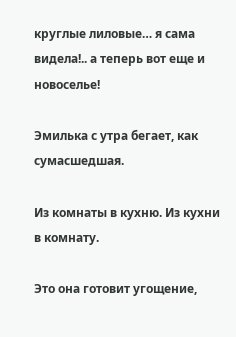круглые лиловые… я сама видела!.. а теперь вот еще и новоселье!

Эмилька с утра бегает, как сумасшедшая.

Из комнаты в кухню. Из кухни в комнату.

Это она готовит угощение,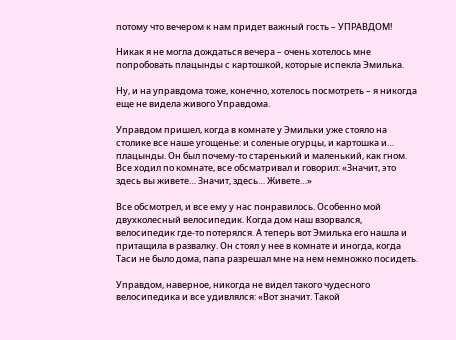потому что вечером к нам придет важный гость – УПРАВДОМ!

Никак я не могла дождаться вечера – очень хотелось мне попробовать плацынды с картошкой, которые испекла Эмилька.

Ну, и на управдома тоже, конечно, хотелось посмотреть – я никогда еще не видела живого Управдома.

Управдом пришел, когда в комнате у Эмильки уже стояло на столике все наше угощенье: и соленые огурцы, и картошка и… плацынды. Он был почему-то старенький и маленький, как гном. Все ходил по комнате, все обсматривал и говорил: «Значит, это здесь вы живете… Значит, здесь… Живете…»

Все обсмотрел, и все ему у нас понравилось. Особенно мой двухколесный велосипедик. Когда дом наш взорвался, велосипедик где-то потерялся. А теперь вот Эмилька его нашла и притащила в развалку. Он стоял у нее в комнате и иногда, когда Таси не было дома, папа разрешал мне на нем немножко посидеть.

Управдом, наверное, никогда не видел такого чудесного велосипедика и все удивлялся: «Вот значит. Такой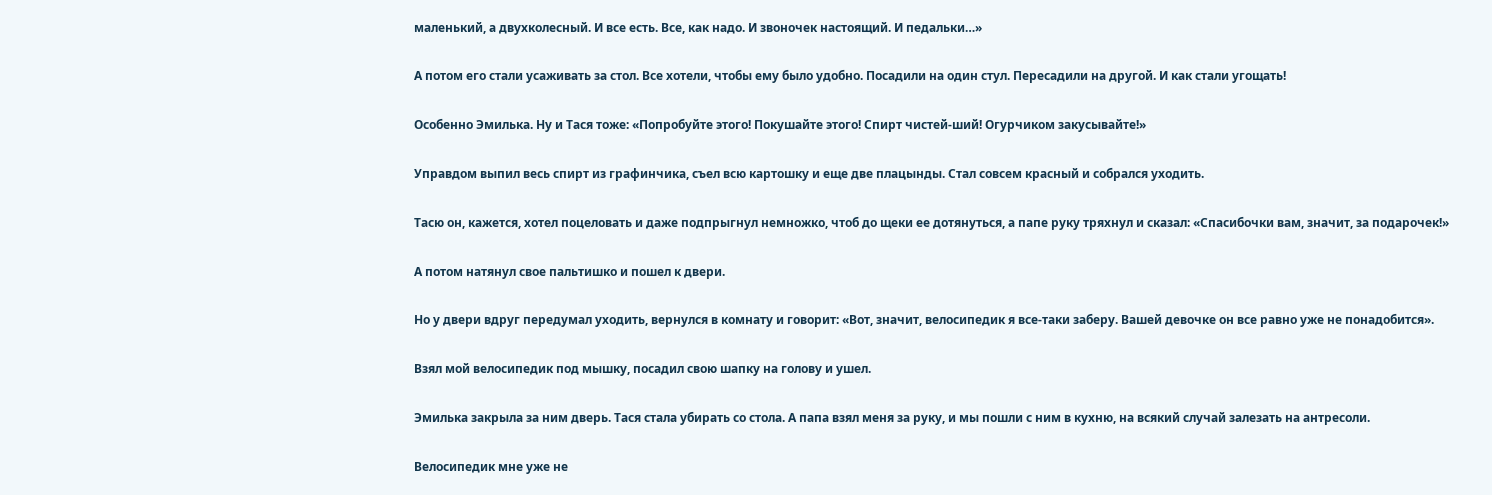маленький, а двухколесный. И все есть. Все, как надо. И звоночек настоящий. И педальки…»

А потом его стали усаживать за стол. Все хотели, чтобы ему было удобно. Посадили на один стул. Пересадили на другой. И как стали угощать!

Особенно Эмилька. Ну и Тася тоже: «Попробуйте этого! Покушайте этого! Спирт чистей-ший! Огурчиком закусывайте!»

Управдом выпил весь спирт из графинчика, съел всю картошку и еще две плацынды. Стал совсем красный и собрался уходить.

Тасю он, кажется, хотел поцеловать и даже подпрыгнул немножко, чтоб до щеки ее дотянуться, а папе руку тряхнул и сказал: «Спасибочки вам, значит, за подарочек!»

А потом натянул свое пальтишко и пошел к двери.

Но у двери вдруг передумал уходить, вернулся в комнату и говорит: «Вот, значит, велосипедик я все-таки заберу. Вашей девочке он все равно уже не понадобится».

Взял мой велосипедик под мышку, посадил свою шапку на голову и ушел.

Эмилька закрыла за ним дверь. Тася стала убирать со стола. А папа взял меня за руку, и мы пошли с ним в кухню, на всякий случай залезать на антресоли.

Велосипедик мне уже не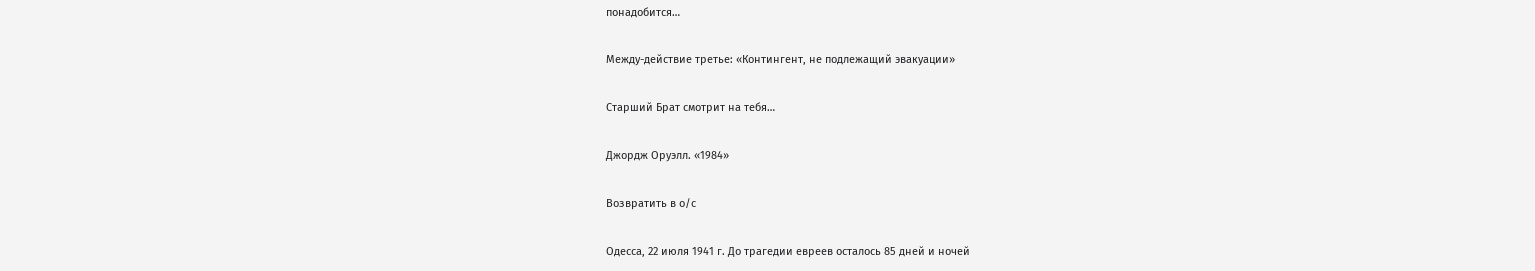понадобится…

Между-действие третье: «Контингент, не подлежащий эвакуации»

Старший Брат смотрит на тебя…

Джордж Оруэлл. «1984»

Возвратить в о/с

Одесса, 22 июля 1941 г. До трагедии евреев осталось 85 дней и ночей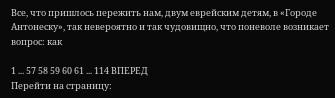Все, что пришлось пережить нам, двум еврейским детям, в «Городе Антонеску», так невероятно и так чудовищно, что поневоле возникает вопрос: как

1 ... 57 58 59 60 61 ... 114 ВПЕРЕД
Перейти на страницу: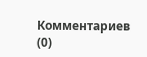Комментариев (0)